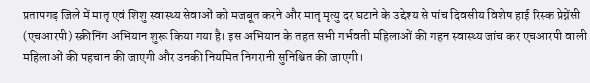प्रतापगढ़ जिले में मातृ एवं शिशु स्वास्थ्य सेवाओं को मजबूत करने और मातृ मृत्यु दर घटाने के उद्देश्य से पांच दिवसीय विशेष हाई रिस्क प्रेग्नेंसी (एचआरपी) स्क्रीनिंग अभियान शुरू किया गया है। इस अभियान के तहत सभी गर्भवती महिलाओं की गहन स्वास्थ्य जांच कर एचआरपी वाली महिलाओं की पहचान की जाएगी और उनकी नियमित निगरानी सुनिश्चित की जाएगी।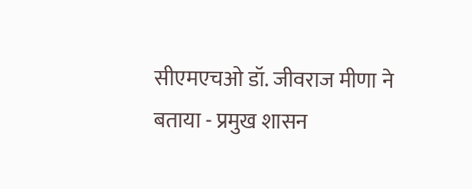सीएमएचओ डॉ. जीवराज मीणा ने बताया - प्रमुख शासन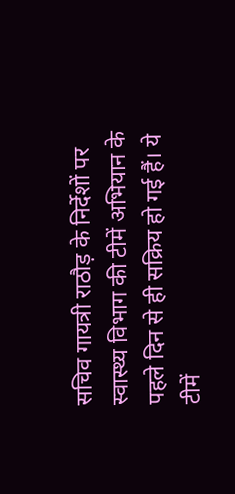सचिव गायत्री राठौड़ के निर्देशों पर स्वास्थ्य विभाग की टीमें अभियान के पहले दिन से ही सक्रिय हो गई हैं। ये टीमें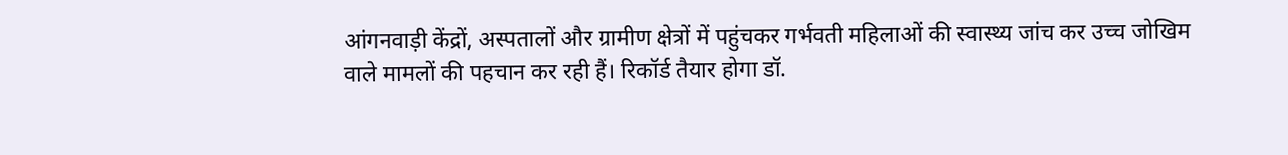आंगनवाड़ी केंद्रों, अस्पतालों और ग्रामीण क्षेत्रों में पहुंचकर गर्भवती महिलाओं की स्वास्थ्य जांच कर उच्च जोखिम वाले मामलों की पहचान कर रही हैं। रिकॉर्ड तैयार होगा डॉ.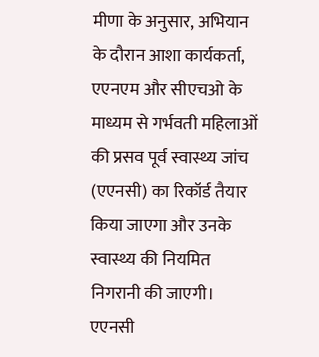मीणा के अनुसार, अभियान के दौरान आशा कार्यकर्ता, एएनएम और सीएचओ के माध्यम से गर्भवती महिलाओं की प्रसव पूर्व स्वास्थ्य जांच (एएनसी) का रिकॉर्ड तैयार किया जाएगा और उनके स्वास्थ्य की नियमित निगरानी की जाएगी। एएनसी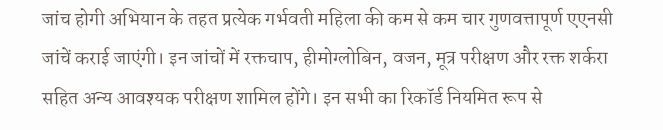जांच होगी अभियान के तहत प्रत्येक गर्भवती महिला की कम से कम चार गुणवत्तापूर्ण एएनसी जांचें कराई जाएंगी। इन जांचों में रक्तचाप, हीमोग्लोबिन, वजन, मूत्र परीक्षण और रक्त शर्करा सहित अन्य आवश्यक परीक्षण शामिल होंगे। इन सभी का रिकॉर्ड नियमित रूप से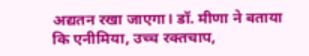अद्यतन रखा जाएगा। डॉ. मीणा ने बताया कि एनीमिया, उच्च रक्तचाप,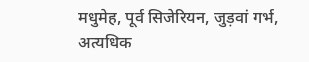मधुमेह, पूर्व सिजेरियन, जुड़वां गर्भ, अत्यधिक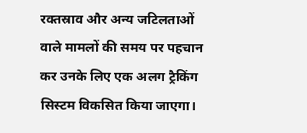रक्तस्राव और अन्य जटिलताओं वाले मामलों की समय पर पहचान कर उनके लिए एक अलग ट्रैकिंग सिस्टम विकसित किया जाएगा।